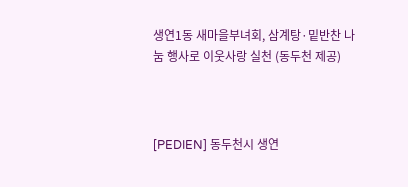생연1동 새마을부녀회, 삼계탕·밑반찬 나눔 행사로 이웃사랑 실천 (동두천 제공)



[PEDIEN] 동두천시 생연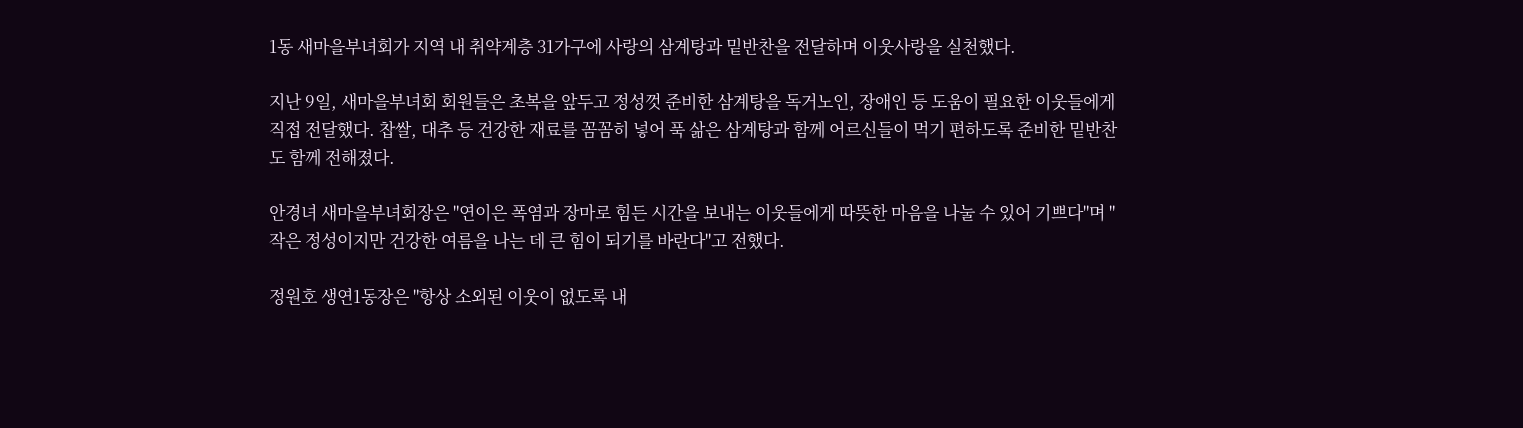1동 새마을부녀회가 지역 내 취약계층 31가구에 사랑의 삼계탕과 밑반찬을 전달하며 이웃사랑을 실천했다.

지난 9일, 새마을부녀회 회원들은 초복을 앞두고 정성껏 준비한 삼계탕을 독거노인, 장애인 등 도움이 필요한 이웃들에게 직접 전달했다. 찹쌀, 대추 등 건강한 재료를 꼼꼼히 넣어 푹 삶은 삼계탕과 함께 어르신들이 먹기 편하도록 준비한 밑반찬도 함께 전해졌다.

안경녀 새마을부녀회장은 "연이은 폭염과 장마로 힘든 시간을 보내는 이웃들에게 따뜻한 마음을 나눌 수 있어 기쁘다"며 "작은 정성이지만 건강한 여름을 나는 데 큰 힘이 되기를 바란다"고 전했다.

정원호 생연1동장은 "항상 소외된 이웃이 없도록 내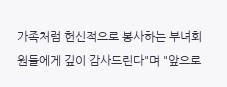가족처럼 헌신적으로 봉사하는 부녀회원들에게 깊이 감사드린다"며 "앞으로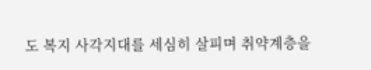도 복지 사각지대를 세심히 살피며 취약계층을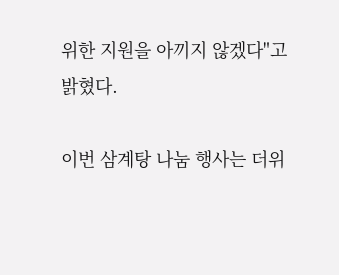위한 지원을 아끼지 않겠다"고 밝혔다.

이번 삼계탕 나눔 행사는 더위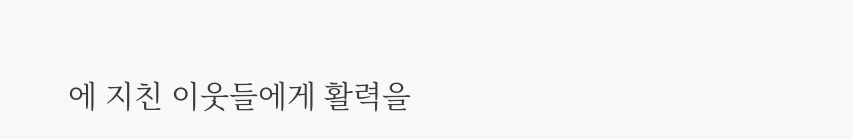에 지친 이웃들에게 활력을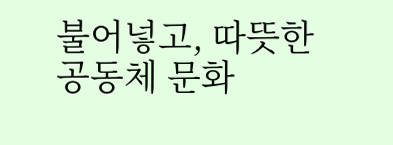불어넣고, 따뜻한 공동체 문화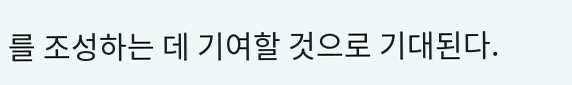를 조성하는 데 기여할 것으로 기대된다.